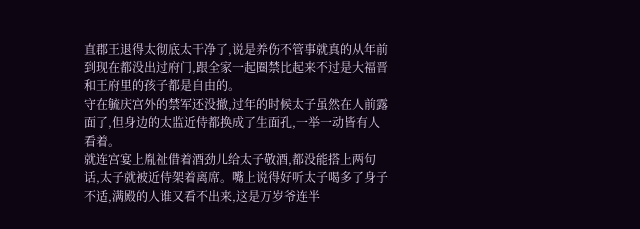直郡王退得太彻底太干净了,说是养伤不管事就真的从年前到现在都没出过府门,跟全家一起圈禁比起来不过是大福晋和王府里的孩子都是自由的。
守在毓庆宫外的禁军还没撤,过年的时候太子虽然在人前露面了,但身边的太监近侍都换成了生面孔,一举一动皆有人看着。
就连宫宴上胤祉借着酒劲儿给太子敬酒,都没能搭上两句话,太子就被近侍架着离席。嘴上说得好听太子喝多了身子不适,满殿的人谁又看不出来,这是万岁爷连半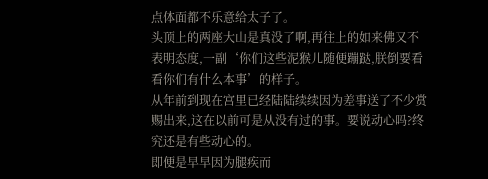点体面都不乐意给太子了。
头顶上的两座大山是真没了啊,再往上的如来佛又不表明态度,一副‘你们这些泥猴儿随便蹦跶,朕倒要看看你们有什么本事’的样子。
从年前到现在宫里已经陆陆续续因为差事送了不少赏赐出来,这在以前可是从没有过的事。要说动心吗?终究还是有些动心的。
即便是早早因为腿疾而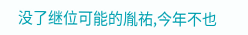没了继位可能的胤祐,今年不也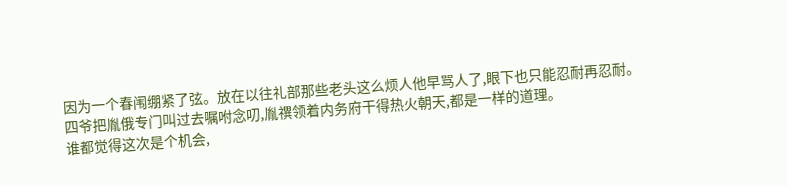因为一个春闱绷紧了弦。放在以往礼部那些老头这么烦人他早骂人了,眼下也只能忍耐再忍耐。
四爷把胤俄专门叫过去嘱咐念叨,胤禩领着内务府干得热火朝天,都是一样的道理。
谁都觉得这次是个机会,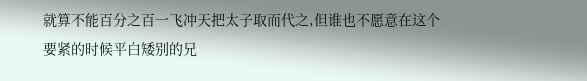就算不能百分之百一飞冲天把太子取而代之,但谁也不愿意在这个要紧的时候平白矮别的兄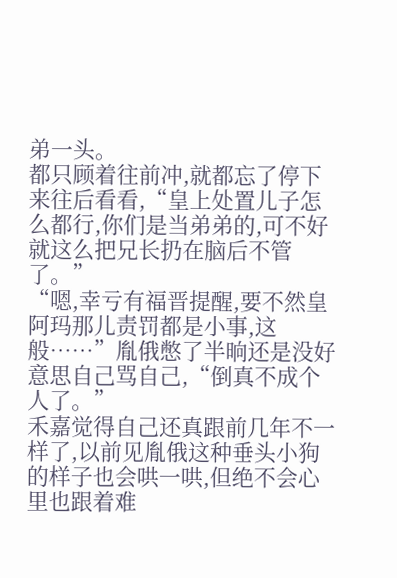弟一头。
都只顾着往前冲,就都忘了停下来往后看看,“皇上处置儿子怎么都行,你们是当弟弟的,可不好就这么把兄长扔在脑后不管了。”
“嗯,幸亏有福晋提醒,要不然皇阿玛那儿责罚都是小事,这般……”胤俄憋了半晌还是没好意思自己骂自己,“倒真不成个人了。”
禾嘉觉得自己还真跟前几年不一样了,以前见胤俄这种垂头小狗的样子也会哄一哄,但绝不会心里也跟着难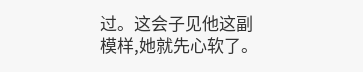过。这会子见他这副模样,她就先心软了。